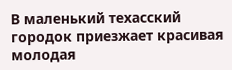В маленький техасский городок приезжает красивая молодая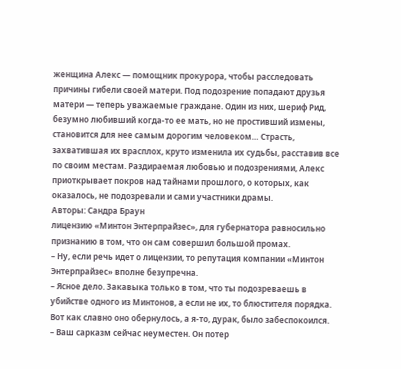женщина Алекс — помощник прокурора, чтобы расследовать причины гибели своей матери. Под подозрение попадают друзья матери — теперь уважаемые граждане. Один из них, шериф Рид, безумно любивший когда-то ее мать, но не простивший измены, становится для нее самым дорогим человеком… Страсть, захватившая их врасплох, круто изменила их судьбы, расставив все по своим местам. Раздираемая любовью и подозрениями, Алекс приоткрывает покров над тайнами прошлого, о которых, как оказалось, не подозревали и сами участники драмы.
Авторы: Сандра Браун
лицензию «Минтон Энтерпрайзес», для губернатора равносильно признанию в том, что он сам совершил большой промах.
– Ну, если речь идет о лицензии, то репутация компании «Минтон Энтерпрайзес» вполне безупречна.
– Ясное дело. Закавыка только в том, что ты подозреваешь в убийстве одного из Минтонов, а если не их, то блюстителя порядка. Вот как славно оно обернулось, а я-то, дурак, было забеспокоился.
– Ваш сарказм сейчас неуместен. Он потер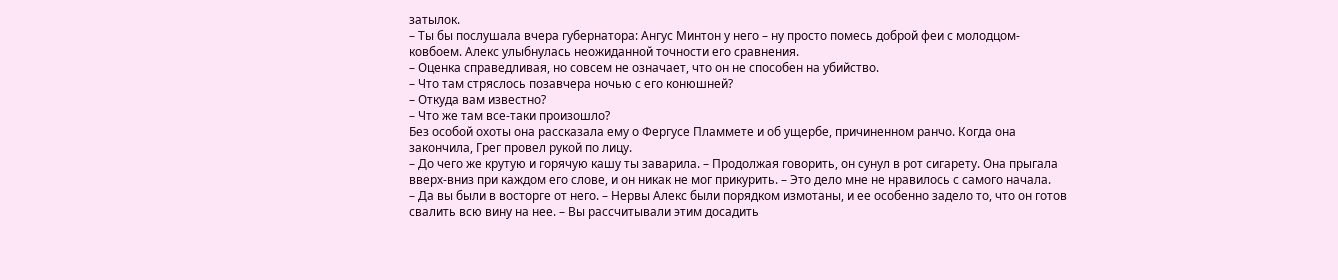затылок.
– Ты бы послушала вчера губернатора: Ангус Минтон у него – ну просто помесь доброй феи с молодцом-ковбоем. Алекс улыбнулась неожиданной точности его сравнения.
– Оценка справедливая, но совсем не означает, что он не способен на убийство.
– Что там стряслось позавчера ночью с его конюшней?
– Откуда вам известно?
– Что же там все-таки произошло?
Без особой охоты она рассказала ему о Фергусе Пламмете и об ущербе, причиненном ранчо. Когда она закончила, Грег провел рукой по лицу.
– До чего же крутую и горячую кашу ты заварила. – Продолжая говорить, он сунул в рот сигарету. Она прыгала вверх-вниз при каждом его слове, и он никак не мог прикурить. – Это дело мне не нравилось с самого начала.
– Да вы были в восторге от него. – Нервы Алекс были порядком измотаны, и ее особенно задело то, что он готов свалить всю вину на нее. – Вы рассчитывали этим досадить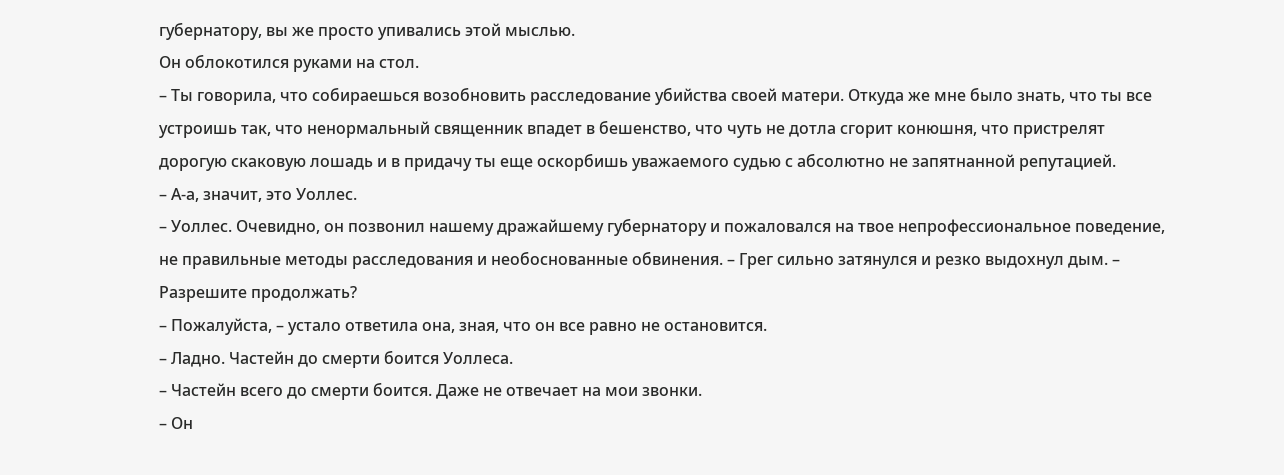губернатору, вы же просто упивались этой мыслью.
Он облокотился руками на стол.
– Ты говорила, что собираешься возобновить расследование убийства своей матери. Откуда же мне было знать, что ты все устроишь так, что ненормальный священник впадет в бешенство, что чуть не дотла сгорит конюшня, что пристрелят дорогую скаковую лошадь и в придачу ты еще оскорбишь уважаемого судью с абсолютно не запятнанной репутацией.
– А-а, значит, это Уоллес.
– Уоллес. Очевидно, он позвонил нашему дражайшему губернатору и пожаловался на твое непрофессиональное поведение, не правильные методы расследования и необоснованные обвинения. – Грег сильно затянулся и резко выдохнул дым. – Разрешите продолжать?
– Пожалуйста, – устало ответила она, зная, что он все равно не остановится.
– Ладно. Частейн до смерти боится Уоллеса.
– Частейн всего до смерти боится. Даже не отвечает на мои звонки.
– Он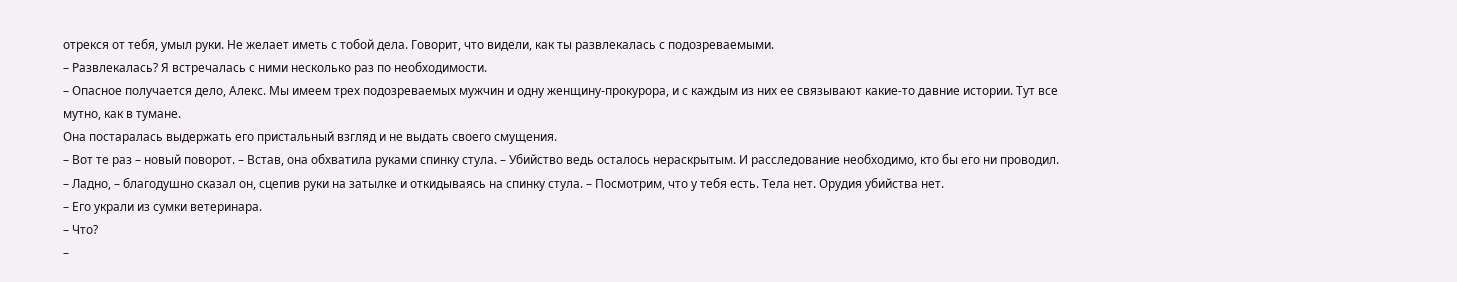отрекся от тебя, умыл руки. Не желает иметь с тобой дела. Говорит, что видели, как ты развлекалась с подозреваемыми.
– Развлекалась? Я встречалась с ними несколько раз по необходимости.
– Опасное получается дело, Алекс. Мы имеем трех подозреваемых мужчин и одну женщину-прокурора, и с каждым из них ее связывают какие-то давние истории. Тут все мутно, как в тумане.
Она постаралась выдержать его пристальный взгляд и не выдать своего смущения.
– Вот те раз – новый поворот. – Встав, она обхватила руками спинку стула. – Убийство ведь осталось нераскрытым. И расследование необходимо, кто бы его ни проводил.
– Ладно, – благодушно сказал он, сцепив руки на затылке и откидываясь на спинку стула. – Посмотрим, что у тебя есть. Тела нет. Орудия убийства нет.
– Его украли из сумки ветеринара.
– Что?
–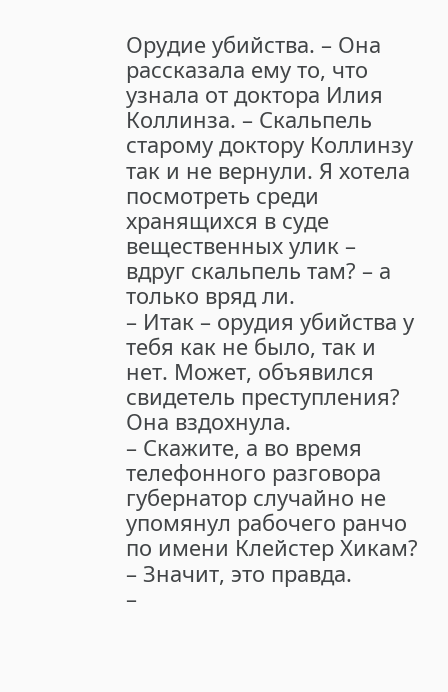Орудие убийства. – Она рассказала ему то, что узнала от доктора Илия Коллинза. – Скальпель старому доктору Коллинзу так и не вернули. Я хотела посмотреть среди хранящихся в суде вещественных улик – вдруг скальпель там? – а только вряд ли.
– Итак – орудия убийства у тебя как не было, так и нет. Может, объявился свидетель преступления? Она вздохнула.
– Скажите, а во время телефонного разговора губернатор случайно не упомянул рабочего ранчо по имени Клейстер Хикам?
– Значит, это правда.
–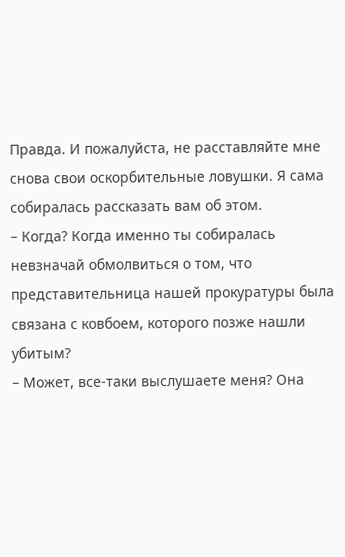Правда. И пожалуйста, не расставляйте мне снова свои оскорбительные ловушки. Я сама собиралась рассказать вам об этом.
– Когда? Когда именно ты собиралась невзначай обмолвиться о том, что представительница нашей прокуратуры была связана с ковбоем, которого позже нашли убитым?
– Может, все-таки выслушаете меня? Она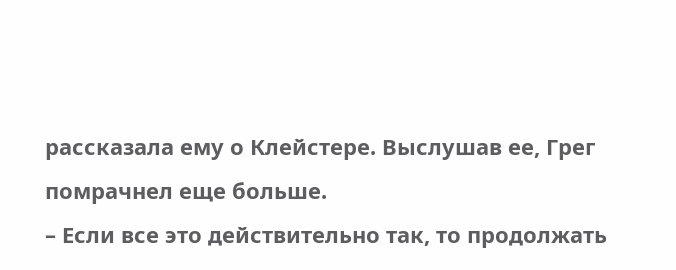рассказала ему о Клейстере. Выслушав ее, Грег помрачнел еще больше.
– Если все это действительно так, то продолжать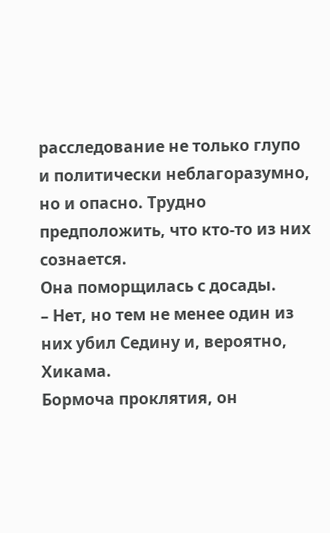расследование не только глупо и политически неблагоразумно, но и опасно. Трудно предположить, что кто-то из них сознается.
Она поморщилась с досады.
– Нет, но тем не менее один из них убил Седину и, вероятно, Хикама.
Бормоча проклятия, он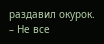раздавил окурок.
– Не все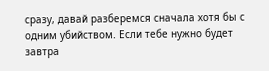сразу, давай разберемся сначала хотя бы с одним убийством. Если тебе нужно будет завтра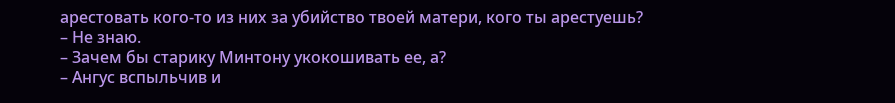арестовать кого-то из них за убийство твоей матери, кого ты арестуешь?
– Не знаю.
– Зачем бы старику Минтону укокошивать ее, а?
– Ангус вспыльчив и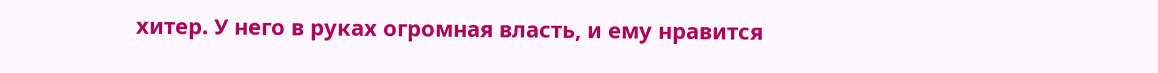хитер. У него в руках огромная власть, и ему нравится